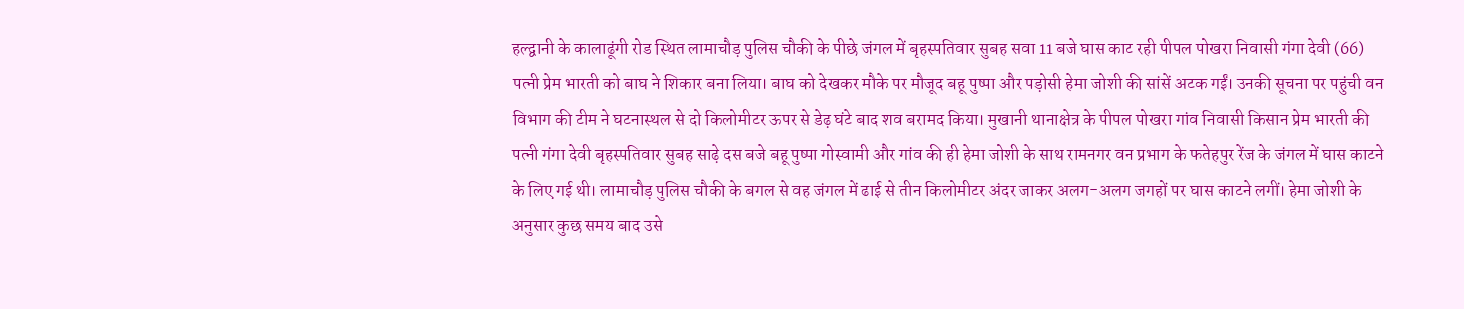हल्द्वानी के कालाढूंगी रोड स्थित लामाचौड़ पुलिस चौकी के पीछे जंगल में बृहस्पतिवार सुबह सवा 11 बजे घास काट रही पीपल पोखरा निवासी गंगा देवी (66) पत्नी प्रेम भारती को बाघ ने शिकार बना लिया। बाघ को देखकर मौके पर मौजूद बहू पुष्पा और पड़ोसी हेमा जोशी की सांसें अटक गईं। उनकी सूचना पर पहुंची वन विभाग की टीम ने घटनास्थल से दो किलोमीटर ऊपर से डेढ़ घंटे बाद शव बरामद किया। मुखानी थानाक्षेत्र के पीपल पोखरा गांव निवासी किसान प्रेम भारती की पत्नी गंगा देवी बृहस्पतिवार सुबह साढ़े दस बजे बहू पुष्पा गोस्वामी और गांव की ही हेमा जोशी के साथ रामनगर वन प्रभाग के फतेहपुर रेंज के जंगल में घास काटने के लिए गई थी। लामाचौड़ पुलिस चौकी के बगल से वह जंगल में ढाई से तीन किलोमीटर अंदर जाकर अलग-अलग जगहों पर घास काटने लगीं। हेमा जोशी के अनुसार कुछ समय बाद उसे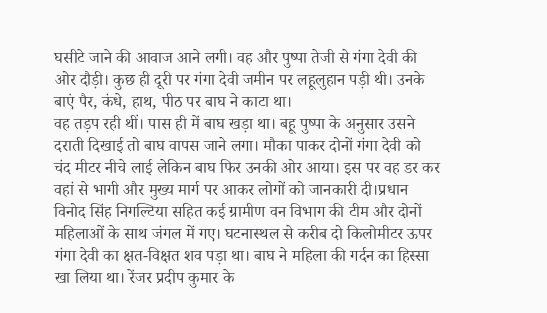घसीटे जाने की आवाज आने लगी। वह और पुष्पा तेजी से गंगा देवी की ओर दौड़ी। कुछ ही दूरी पर गंगा देवी जमीन पर लहूलुहान पड़ी थी। उनके बाएं पैर, कंधे, हाथ, पीठ पर बाघ ने काटा था।
वह तड़प रही थीं। पास ही में बाघ खड़ा था। बहू पुष्पा के अनुसार उसने दराती दिखाई तो बाघ वापस जाने लगा। मौका पाकर दोनों गंगा देवी को चंद मीटर नीचे लाई लेकिन बाघ फिर उनकी ओर आया। इस पर वह डर कर वहां से भागी और मुख्य मार्ग पर आकर लोगों को जानकारी दी।प्रधान विनोद सिंह निगल्टिया सहित कई ग्रामीण वन विभाग की टीम और दोनों महिलाओं के साथ जंगल में गए। घटनास्थल से करीब दो किलोमीटर ऊपर गंगा देवी का क्षत-विक्षत शव पड़ा था। बाघ ने महिला की गर्दन का हिस्सा खा लिया था। रेंजर प्रदीप कुमार के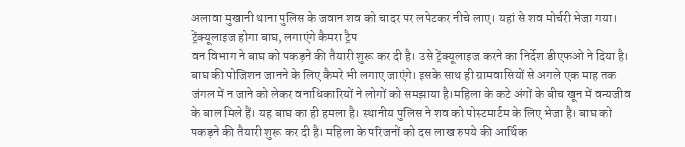अलावा मुखानी थाना पुलिस के जवान शव को चादर पर लपेटकर नीचे लाए। यहां से शव मोर्चरी भेजा गया।
ट्रेंक्यूलाइज होगा बाघ, लगाएंगे कैमरा ट्रैप
वन विभाग ने बाघ को पकड़ने की तैयारी शुरू कर दी है। उसे ट्रेंक्यूलाइज करने का निर्देश डीएफओ ने दिया है। बाघ की पोजिशन जानने के लिए कैमरे भी लगाए जाएंगे। इसके साथ ही ग्रामवासियों से अगले एक माह तक जंगल में न जाने को लेकर वनाधिकारियों ने लोगों को समझाया है।महिला के कटे अंगों के बीच खून में वन्यजीव के बाल मिले हैं। यह बाघ का ही हमला है। स्थानीय पुलिस ने शव को पोस्टमार्टम के लिए भेजा है। बाघ को पकड़ने की तैयारी शुरू कर दी है। महिला के परिजनों को दस लाख रुपये की आर्थिक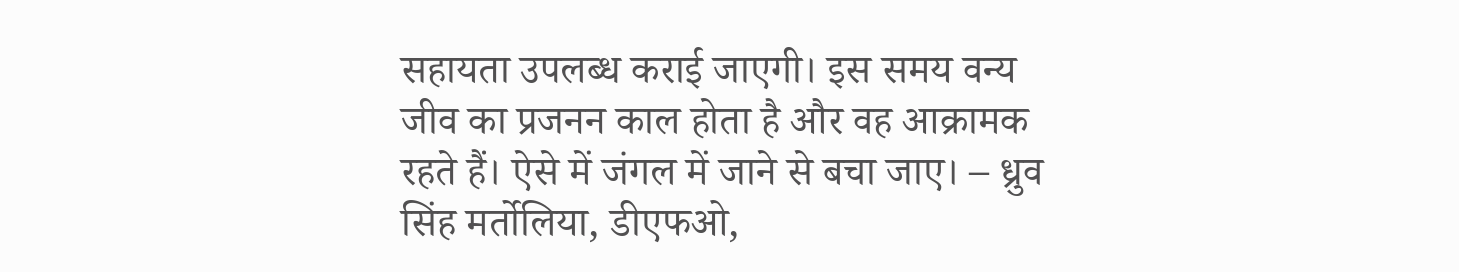सहायता उपलब्ध कराई जाएगी। इस समय वन्य जीव का प्रजनन काल होता है और वह आक्रामक रहते हैं। ऐसे में जंगल में जाने से बचा जाए। – ध्रुव सिंह मर्तोलिया, डीएफओ,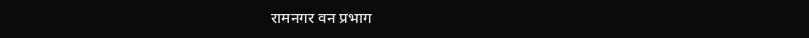रामनगर वन प्रभाग